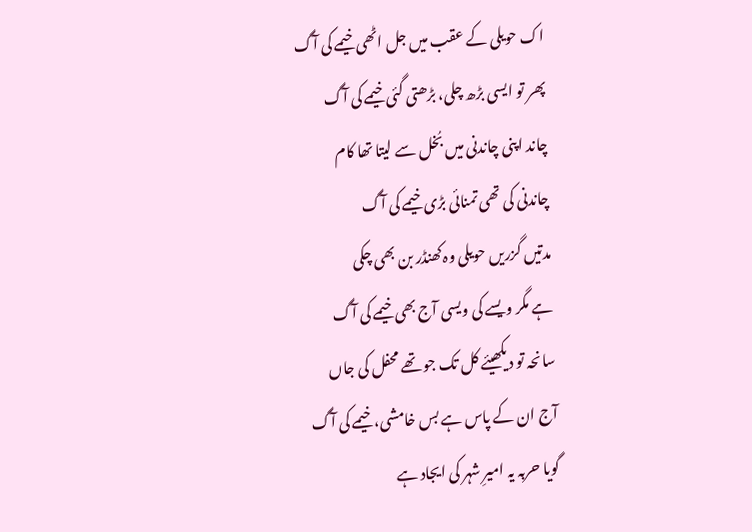اک حویلی کے عقب میں جل اٹھی خیمے کی آگ
پھر تو ایسی بڑھ چلی، بڑھتی گئی خیمے کی آگ
چاند اپنی چاندنی میں بُخل سے لیتا تھا کام
چاندنی کی تھی تمنائی بڑی خیمے کی آگ
مدتیں گزریں حویلی وہ کھنڈر بن بھی چکی
ہے مگر ویسے کی ویسی آج بھی خیمے کی آگ
سانحہ تو دیکھیئے کل تک جو تھے محفل کی جاں
آج ان کے پاس ہے بس خامشی، خیمے کی آگ
گویا حربہ یہ امیرِ شہر کی ایجاد ہے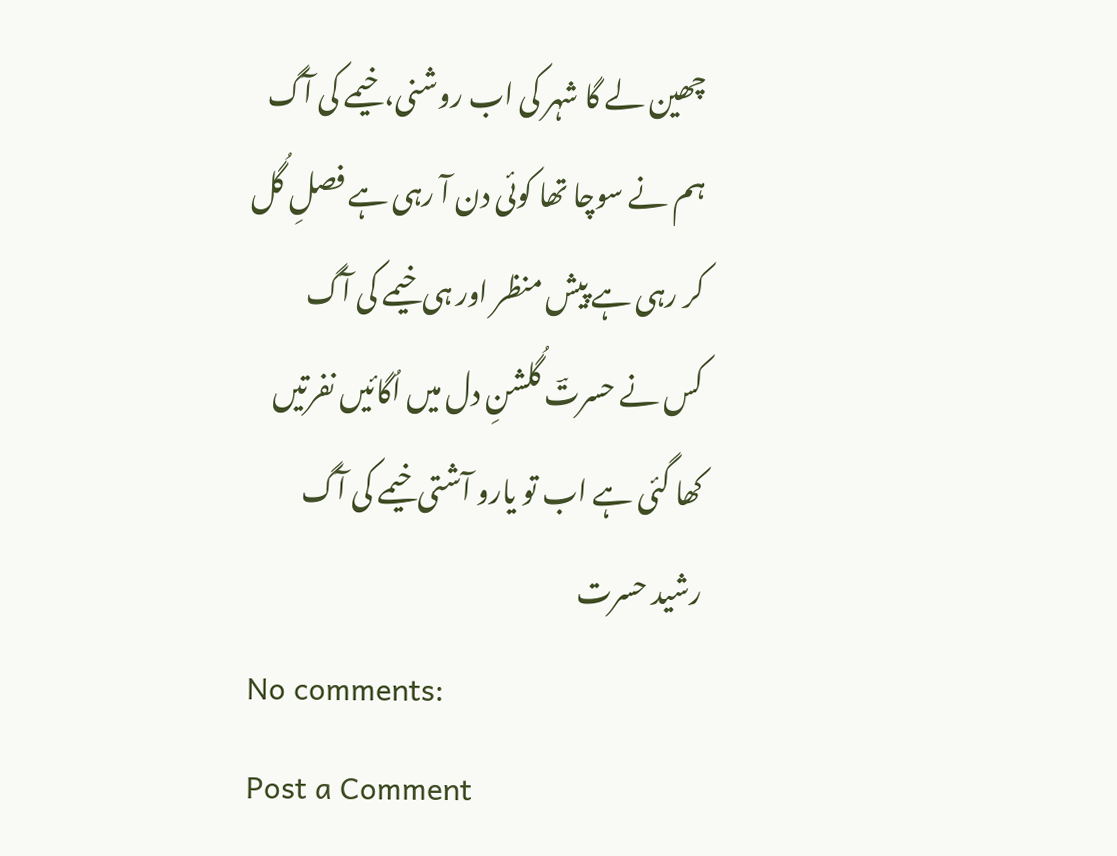چھین لے گا شہر کی اب روشنی، خیمے کی آگ
ہم نے سوچا تھا کوئی دن آ رہی ہے فصلِ گُل
کر رہی ہے پیش منظر اور ہی خیمے کی آگ
کس نے حسرتؔ گُلشنِ دل میں اُگائیں نفرتیں
کھا گئی ہے اب تو یارو آشتی خیمے کی آگ
رشید حسرت
No comments:
Post a Comment